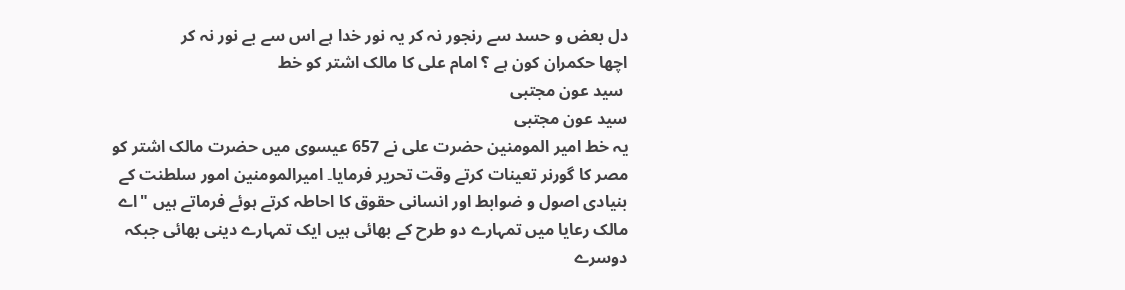دل بعض و حسد سے رنجور نہ کر یہ نور خدا ہے اس سے بے نور نہ کر
اچھا حکمران کون ہے ؟ امام علی کا مالک اشتر کو خط
 سید عون مجتبی
سید عون مجتبی
یہ خط امیر المومنین حضرت علی نے 657 عیسوی میں حضرت مالک اشتر کو مصر کا گورنر تعینات کرتے وقت تحریر فرمایا۔ امیرالمومنین امور سلطنت کے بنیادی اصول و ضوابط اور انسانی حقوق کا احاطہ کرتے ہوئے فرماتے ہیں "اے مالک رعایا میں تمہارے دو طرح کے بھائی ہیں ایک تمہارے دینی بھائی جبکہ دوسرے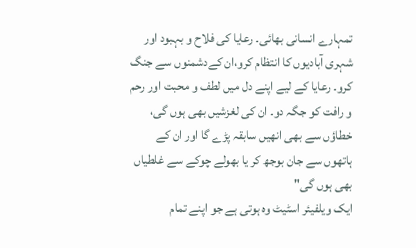تمہارے انسانی بھائی۔ رعایا کی فلاح و بہبود اور شہری آبادیوں کا انتظام کرو،ان کےدشمنوں سے جنگ کرو۔ رعایا کے لیے اپنے دل میں لطف و محبت اور رحم و رافت کو جگہ دو۔ ان کی لغزشیں بھی ہوں گی، خطاؤں سے بھی انھیں سابقہ پڑے گا اور ان کے ہاتھوں سے جان بوجھ کر یا بھولے چوکے سے غلطیاں بھی ہوں گی"
ایک ویلفیئر اسٹیٹ وہ ہوتی ہے جو اپنے تمام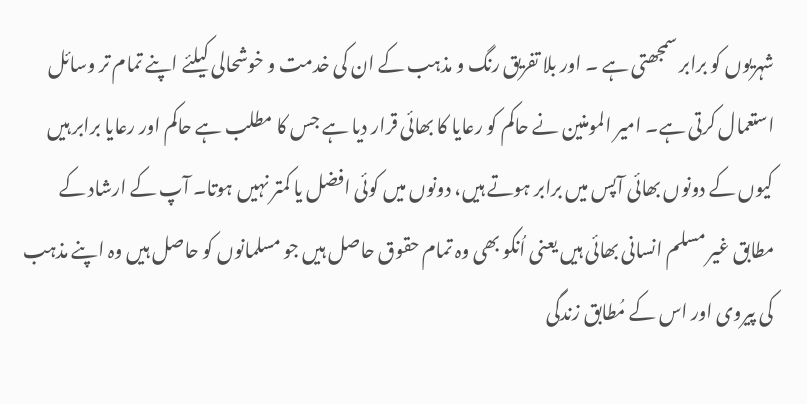شہریوں کو برابر سمجھتی ہے ۔ اور بلا تفریق رنگ و مذہب کے ان کی خدمت و خوشحالی کیلئے اپنے تمام تر وسائل استعمال کرتی ہے۔ امیر المومنین نے حاکم کو رعایا کا بھائی قرار دیا ہے جس کا مطلب ہے حاکم اور رعایا برابر ہیں کیوں کے دونوں بھائی آپس میں برابر ہوتے ہیں، دونوں میں کوئی افضل یا کمتر نہیں ہوتا۔ آپ کے ارشاد کے مطابق غیر مسلم انسانی بھائی ہیں یعنی اُنکو بھی وہ تمام حقوق حاصل ہیں جو مسلمانوں کو حاصل ہیں وہ اپنے مذہب کی پیروی اور اس کے مُطابق زندگی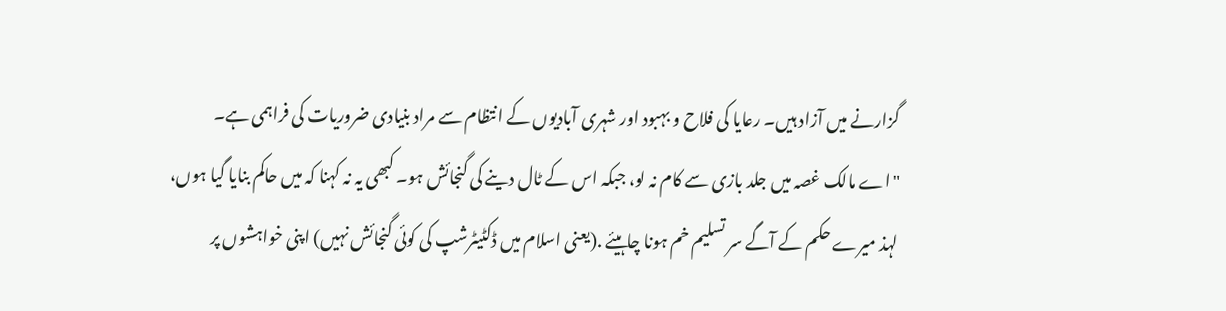گزارنے میں آزاد ہیں۔ رعایا کی فلاح و بہبود اور شہری آبادیوں کے انتظام سے مراد بنیادی ضروریات کی فراہمی ہے۔
"اے مالک غصہ میں جلد بازی سے کام نہ لو، جبکہ اس کے ٹال دینے کی گنجائش ہو۔ کبھی یہ نہ کہنا کہ میں حاکم بنایا گیا ہوں، لہذ میرے حکم کے آگے سر تسلیم خم ہونا چاہیئے .(یعنی اسلام میں ڈکٹیٹرشپ کی کوئی گنجائش نہیں) اپنی خواہشوں پر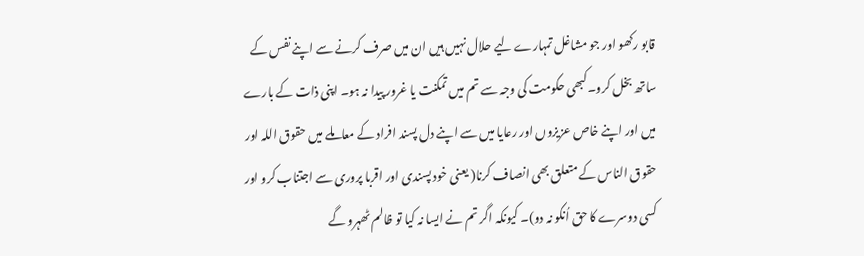قابو رکھو اور جو مشاغل تمہارے لیے حلال نہیں ہیں ان میں صرف کرنے سے اپنے نفس کے ساتھ بخل کرو۔کبھی حکومت کی وجہ سے تم میں تمکنت یا غرور پیدا نہ ہو۔ اپنی ذات کے بارے میں اور اپنے خاص عزیزوں اور رعایا میں سے اپنے دل پسند افراد کے معاملے میں حقوق اللہ اور حقوق الناس کے متعلق بھی انصاف کرنا( یعنی خود پسندی اور اقربا پروری سے اجتناب کرو اور کسی دوسرے کا حق اُنکو نہ دو)۔ کیونکہ اگر تم نے ایسا نہ کیا تو ظالم ٹھہرو گے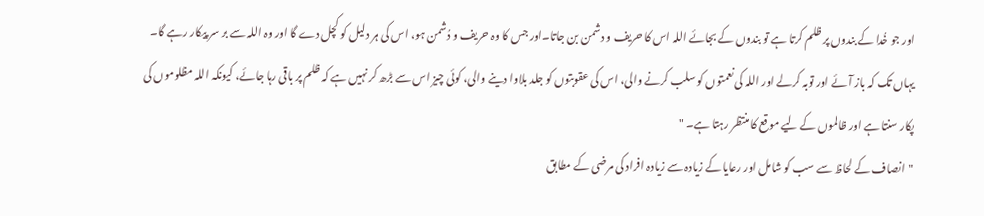اور جو خُدا کے بندوں پر ظلم کرتا ہے تو بندوں کے بجائے اللہ اس کا حریف و دشمن بن جاتا۔اور جس کا وہ حریف و دُشمن ہو، اس کی ہر دلیل کو کچل دے گا اور وہ اللہ سے بر سر پیکار رہے گا۔ یہاں تک کہ باز آئے اور توبہ کرلے اور اللہ کی نعمتوں کو سلب کرنے والی، اس کی عقوبتوں کو جلد بلاوا دینے والی، کوئی چیز اس سے بڑھ کر نہیں ہے کہ ظلم پر باقی رہا جائے، کیونکہ اللہ مظلوموں کی پکار سنتا ہے اور ظالموں کے لیے موقع کا منتظر رہتا ہے۔ "
"انصاف کے لحاظ سے سب کو شامل اور رعایا کے زیادہ سے زیادہ افراد کی مرضی کے مطابق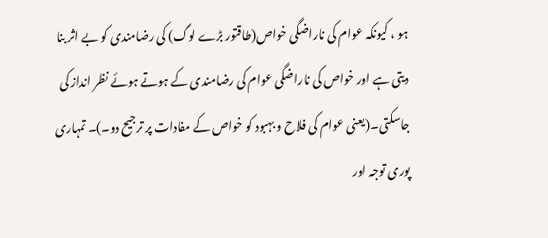ہو ، کیونکہ عوام کی ناراضگی خواص(طاقتور بڑے لوگ) کی رضامندی کو بے اثر بنا دیتی ہے اور خواص کی ناراضگی عوام کی رضامندی کے ہوتے ہوئے نظر انداز کی جاسکتی۔(یعنی عوام کی فلاح و بہبود کو خواص کے مفادات پر ترجیح دو۔)۔ تمہاری پوری توجہ اور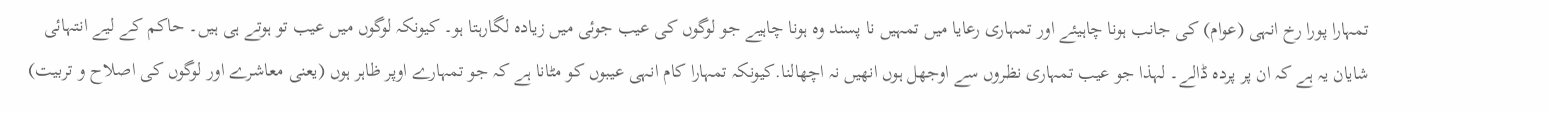تمہارا پورا رخ انہی (عوام) کی جانب ہونا چاہیئے اور تمہاری رعایا میں تمہیں نا پسند وہ ہونا چاہیے جو لوگوں کی عیب جوئی میں زیادہ لگارہتا ہو۔ کیونکہ لوگوں میں عیب تو ہوتے ہی ہیں۔ حاکم کے لیے انتہائی شایان یہ ہے کہ ان پر پردہ ڈالے۔ لہذا جو عیب تمہاری نظروں سے اوجھل ہوں انھیں نہ اچھالنا.کیونکہ تمہارا کام انہی عیبوں کو مٹانا ہے کہ جو تمہارے اوپر ظاہر ہوں (یعنی معاشرے اور لوگوں کی اصلاح و تربیت)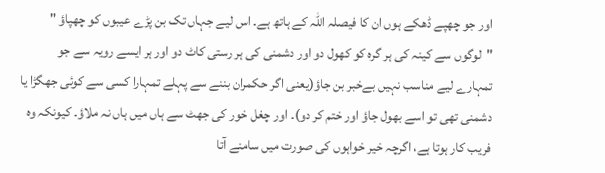اور جو چھپے ڈھکے ہوں ان کا فیصلہ اللہ کے ہاتھ ہے۔ اس لیے جہاں تک بن پڑے عیبوں کو چھپاؤ "
"لوگوں سے کینہ کی ہر گرہ کو کھول دو اور دشمنی کی ہر رستی کاٹ دو اور ہر ایسے رویہ سے جو تمہارے لیے مناسب نہیں بےخبر بن جاؤ(یعنی اگر حکمران بننے سے پہلے تمہارا کسی سے کوئی جھگڑا یا دشمنی تھی تو اسے بھول جاؤ اور ختم کر دو)۔ اور چغل خور کی جھٹ سے ہاں میں ہاں نہ ملاؤ۔ کیونکہ وہ فریب کار ہوتا ہے، اگرچہ خیر خواہوں کی صورت میں سامنے آتا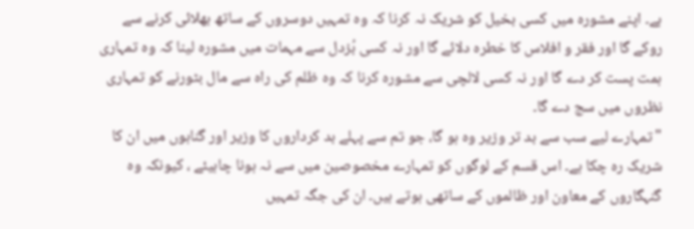ہے۔ اپنے مشورہ میں کسی بخیل کو شریک نہ کرنا کہ وہ تمہیں دوسروں کے ساتھ بھلائی کرنے سے روکے گا اور فقر و افلاس کا خطرہ دلائے گا اور نہ کسی بُزدل سے مہمات میں مشورہ لینا کہ وہ تمہاری ہمت پست کر دے گا اور نہ کسی لالچی سے مشورہ کرنا کہ وہ ظلم کی راہ سے مال بٹورنے کو تمہاری نظروں میں سج دے گا۔
"تمہارے لیے سب سے بد تر وزیر وہ ہو گا، جو تم سے پہلے بد کرداروں کا وزیر اور گناہوں میں ان کا شریک رہ چکا ہے۔ اس قسم کے لوگوں کو تمہارے مخصوصین میں سے نہ ہونا چاہیئے ، کیونکہ وہ گنہگاروں کے معاون اور ظالموں کے ساتھی ہوتے ہیں۔ ان کی جگہ تمہیں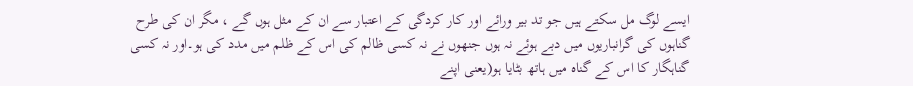ایسے لوگ مل سکتے ہیں جو تد بیر ورائے اور کار کردگی کے اعتبار سے ان کے مثل ہوں گے ، مگر ان کی طرح گناہوں کی گرانباریوں میں دبے ہوئے نہ ہوں جنھوں نے نہ کسی ظالم کی اس کے ظلم میں مدد کی ہو۔اور نہ کسی گناہگار کا اس کے گناہ میں ہاتھ بٹایا ہو(یعنی اپنے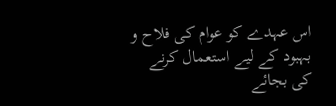اس عہدے کو عوام کی فلاح و بہبود کے لیے استعمال کرنے کی بجائے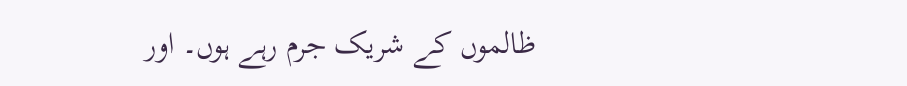ظالموں کے شریک جرم رہے ہوں۔ اور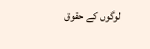لوگوں کے حقوق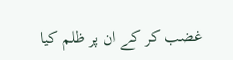غضب کر کے ان پر ظلم کیا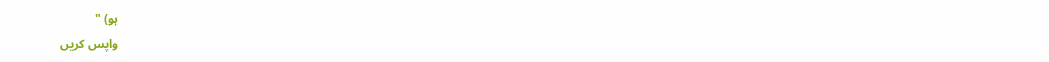ہو) "
واپس کریں